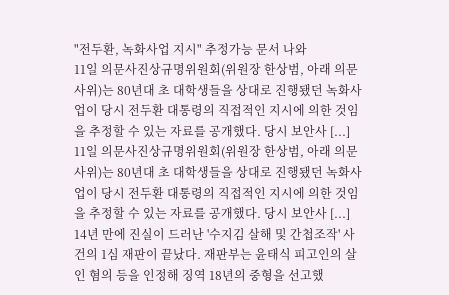"전두환, 녹화사업 지시" 추정가능 문서 나와
11일 의문사진상규명위원회(위원장 한상범, 아래 의문사위)는 80년대 초 대학생들을 상대로 진행됐던 녹화사업이 당시 전두환 대통령의 직접적인 지시에 의한 것임을 추정할 수 있는 자료를 공개했다. 당시 보안사 [...]
11일 의문사진상규명위원회(위원장 한상범, 아래 의문사위)는 80년대 초 대학생들을 상대로 진행됐던 녹화사업이 당시 전두환 대통령의 직접적인 지시에 의한 것임을 추정할 수 있는 자료를 공개했다. 당시 보안사 [...]
14년 만에 진실이 드러난 '수지김 살해 및 간첩조작' 사건의 1심 재판이 끝났다. 재판부는 윤태식 피고인의 살인 혐의 등을 인정해 징역 18년의 중형을 선고했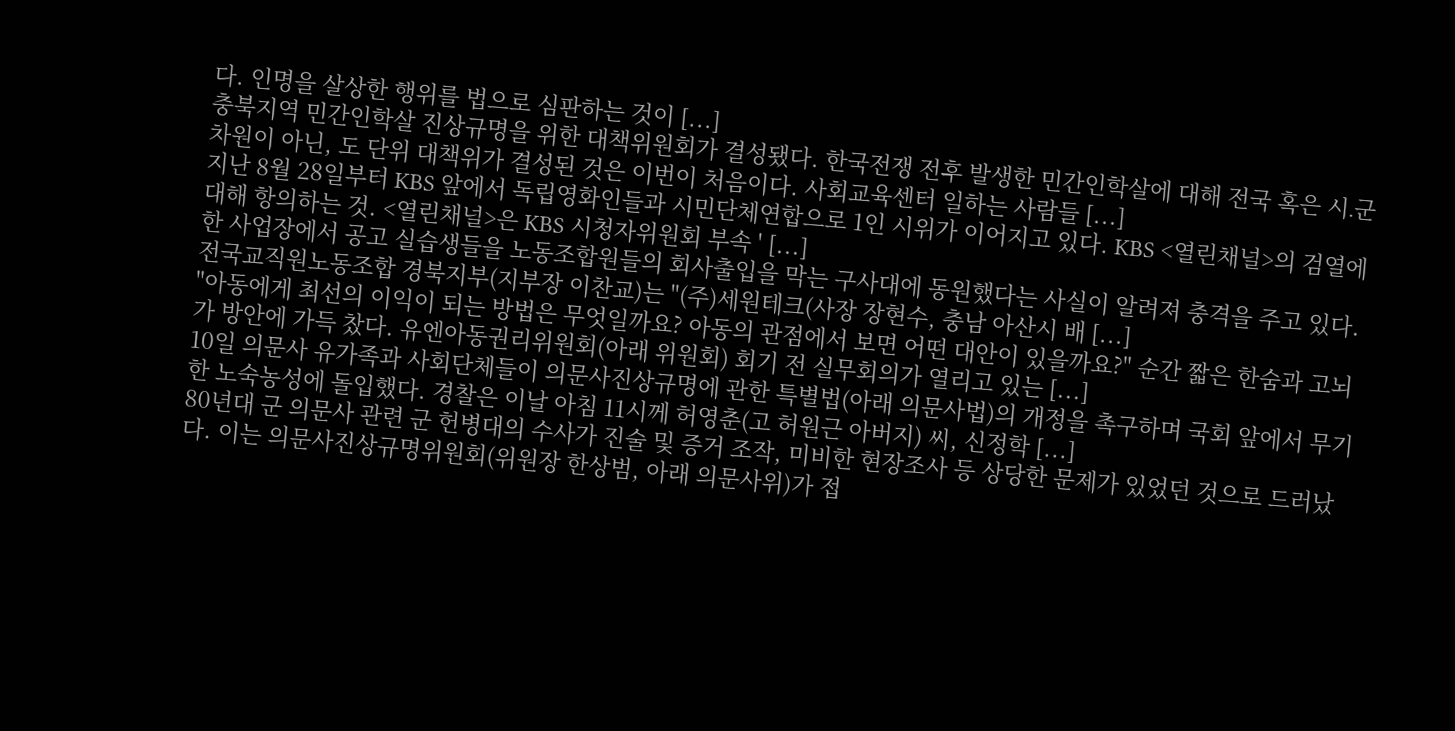다. 인명을 살상한 행위를 법으로 심판하는 것이 [...]
충북지역 민간인학살 진상규명을 위한 대책위원회가 결성됐다. 한국전쟁 전후 발생한 민간인학살에 대해 전국 혹은 시․군 차원이 아닌, 도 단위 대책위가 결성된 것은 이번이 처음이다. 사회교육센터 일하는 사람들 [...]
지난 8월 28일부터 KBS 앞에서 독립영화인들과 시민단체연합으로 1인 시위가 이어지고 있다. KBS <열린채널>의 검열에 대해 항의하는 것. <열린채널>은 KBS 시청자위원회 부속 ' [...]
한 사업장에서 공고 실습생들을 노동조합원들의 회사출입을 막는 구사대에 동원했다는 사실이 알려져 충격을 주고 있다. 전국교직원노동조합 경북지부(지부장 이찬교)는 "(주)세원테크(사장 장현수, 충남 아산시 배 [...]
"아동에게 최선의 이익이 되는 방법은 무엇일까요? 아동의 관점에서 보면 어떤 대안이 있을까요?" 순간 짧은 한숨과 고뇌가 방안에 가득 찼다. 유엔아동권리위원회(아래 위원회) 회기 전 실무회의가 열리고 있는 [...]
10일 의문사 유가족과 사회단체들이 의문사진상규명에 관한 특별법(아래 의문사법)의 개정을 촉구하며 국회 앞에서 무기한 노숙농성에 돌입했다. 경찰은 이날 아침 11시께 허영춘(고 허원근 아버지) 씨, 신정학 [...]
80년대 군 의문사 관련 군 헌병대의 수사가 진술 및 증거 조작, 미비한 현장조사 등 상당한 문제가 있었던 것으로 드러났다. 이는 의문사진상규명위원회(위원장 한상범, 아래 의문사위)가 접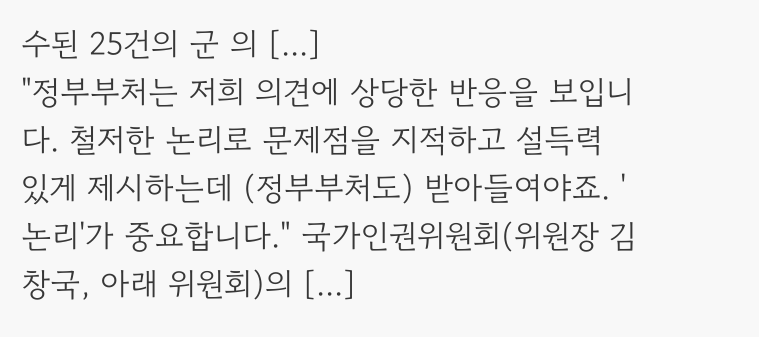수된 25건의 군 의 [...]
"정부부처는 저희 의견에 상당한 반응을 보입니다. 철저한 논리로 문제점을 지적하고 설득력 있게 제시하는데 (정부부처도) 받아들여야죠. '논리'가 중요합니다." 국가인권위원회(위원장 김창국, 아래 위원회)의 [...]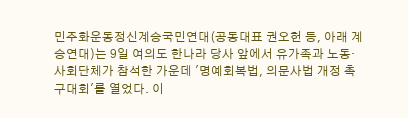민주화운동정신계승국민연대(공동대표 권오헌 등, 아래 계승연대)는 9일 여의도 한나라 당사 앞에서 유가족과 노동·사회단체가 참석한 가운데 '명예회복법, 의문사법 개정 촉구대회'를 열었다. 이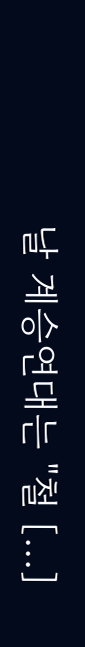날 계승연대는 "철 [...]